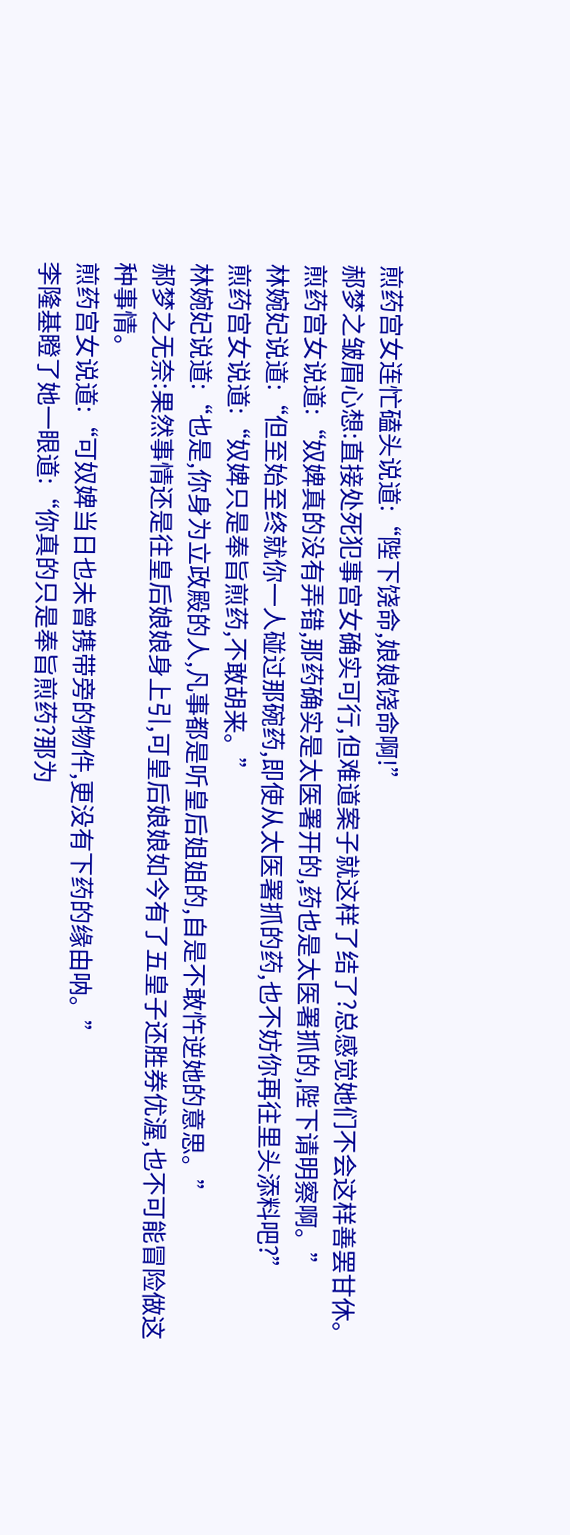煎药宫女连忙磕头说道:“陛下饶命,娘娘饶命啊!”
郝梦之皱眉心想:直接处死犯事宫女确实可行,但难道案子就这样了结了?总感觉她们不会这样善罢甘休。
煎药宫女说道:“奴婢真的没有弄错,那药确实是太医署开的,药也是太医署抓的,陛下请明察啊。”
林婉妃说道:“但至始至终就你一人碰过那碗药,即使从太医署抓的药,也不妨你再往里头添料吧?”
煎药宫女说道:“奴婢只是奉旨煎药,不敢胡来。”
林婉妃说道:“也是,你身为立政殿的人,凡事都是听皇后姐姐的,自是不敢忤逆她的意思。”
郝梦之无奈:果然事情还是往皇后娘娘身上引,可皇后娘娘如今有了五皇子还胜券优渥,也不可能冒险做这种事情。
煎药宫女说道:“可奴婢当日也未曾携带旁的物件,更没有下药的缘由呐。”
李隆基瞪了她一眼道:“你真的只是奉旨煎药?那为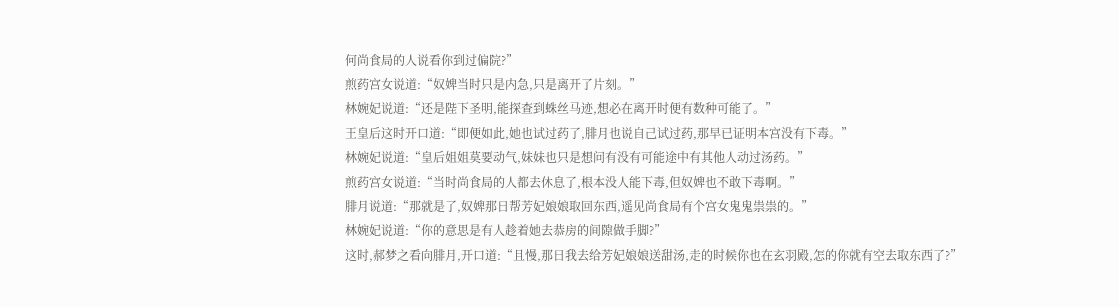何尚食局的人说看你到过偏院?”
煎药宫女说道:“奴婢当时只是内急,只是离开了片刻。”
林婉妃说道:“还是陛下圣明,能探查到蛛丝马迹,想必在离开时便有数种可能了。”
王皇后这时开口道:“即便如此,她也试过药了,腓月也说自己试过药,那早已证明本宫没有下毒。”
林婉妃说道:“皇后姐姐莫要动气,妹妹也只是想问有没有可能途中有其他人动过汤药。”
煎药宫女说道:“当时尚食局的人都去休息了,根本没人能下毒,但奴婢也不敢下毒啊。”
腓月说道:“那就是了,奴婢那日帮芳妃娘娘取回东西,遥见尚食局有个宫女鬼鬼祟祟的。”
林婉妃说道:“你的意思是有人趁着她去恭房的间隙做手脚?”
这时,郝梦之看向腓月,开口道:“且慢,那日我去给芳妃娘娘送甜汤,走的时候你也在玄羽殿,怎的你就有空去取东西了?”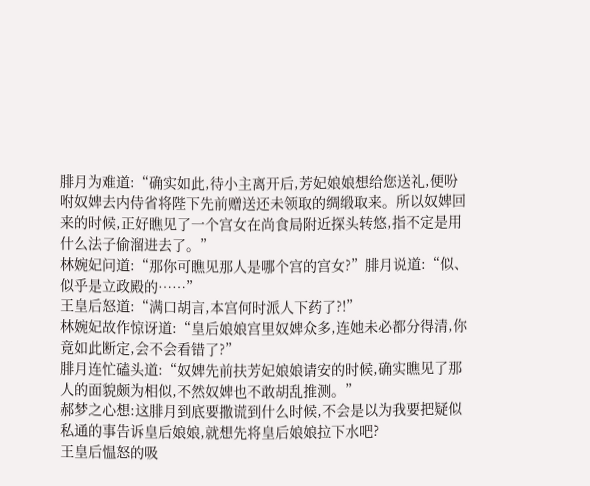腓月为难道:“确实如此,待小主离开后,芳妃娘娘想给您送礼,便吩咐奴婢去内侍省将陛下先前赠送还未领取的绸缎取来。所以奴婢回来的时候,正好瞧见了一个宫女在尚食局附近探头转悠,指不定是用什么法子偷溜进去了。”
林婉妃问道:“那你可瞧见那人是哪个宫的宫女?”腓月说道:“似、似乎是立政殿的……”
王皇后怒道:“满口胡言,本宫何时派人下药了?!”
林婉妃故作惊讶道:“皇后娘娘宫里奴婢众多,连她未必都分得清,你竟如此断定,会不会看错了?”
腓月连忙磕头道:“奴婢先前扶芳妃娘娘请安的时候,确实瞧见了那人的面貌颇为相似,不然奴婢也不敢胡乱推测。”
郝梦之心想:这腓月到底要撒谎到什么时候,不会是以为我要把疑似私通的事告诉皇后娘娘,就想先将皇后娘娘拉下水吧?
王皇后愠怒的吸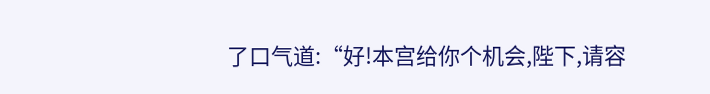了口气道:“好!本宫给你个机会,陛下,请容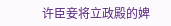许臣妾将立政殿的婢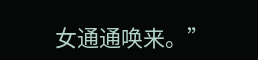女通通唤来。”